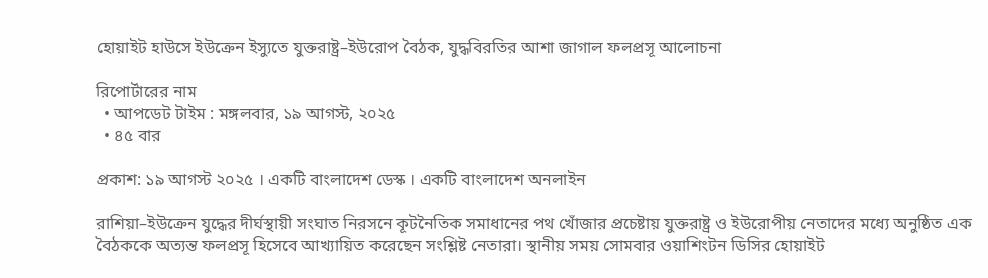হোয়াইট হাউসে ইউক্রেন ইস্যুতে যুক্তরাষ্ট্র–ইউরোপ বৈঠক, যুদ্ধবিরতির আশা জাগাল ফলপ্রসূ আলোচনা

রিপোর্টারের নাম
  • আপডেট টাইম : মঙ্গলবার, ১৯ আগস্ট, ২০২৫
  • ৪৫ বার

প্রকাশ: ১৯ আগস্ট ২০২৫ । একটি বাংলাদেশ ডেস্ক । একটি বাংলাদেশ অনলাইন

রাশিয়া–ইউক্রেন যুদ্ধের দীর্ঘস্থায়ী সংঘাত নিরসনে কূটনৈতিক সমাধানের পথ খোঁজার প্রচেষ্টায় যুক্তরাষ্ট্র ও ইউরোপীয় নেতাদের মধ্যে অনুষ্ঠিত এক বৈঠককে অত্যন্ত ফলপ্রসূ হিসেবে আখ্যায়িত করেছেন সংশ্লিষ্ট নেতারা। স্থানীয় সময় সোমবার ওয়াশিংটন ডিসির হোয়াইট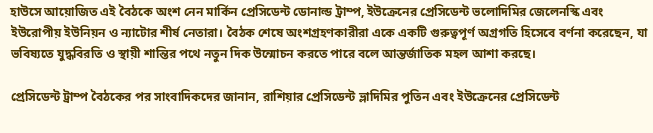হাউসে আয়োজিত এই বৈঠকে অংশ নেন মার্কিন প্রেসিডেন্ট ডোনাল্ড ট্রাম্প, ইউক্রেনের প্রেসিডেন্ট ভলোদিমির জেলেনস্কি এবং ইউরোপীয় ইউনিয়ন ও ন্যাটোর শীর্ষ নেতারা। বৈঠক শেষে অংশগ্রহণকারীরা একে একটি গুরুত্বপূর্ণ অগ্রগতি হিসেবে বর্ণনা করেছেন, যা ভবিষ্যতে যুদ্ধবিরতি ও স্থায়ী শান্তির পথে নতুন দিক উন্মোচন করতে পারে বলে আন্তর্জাতিক মহল আশা করছে।

প্রেসিডেন্ট ট্রাম্প বৈঠকের পর সাংবাদিকদের জানান, রাশিয়ার প্রেসিডেন্ট ভ্লাদিমির পুতিন এবং ইউক্রেনের প্রেসিডেন্ট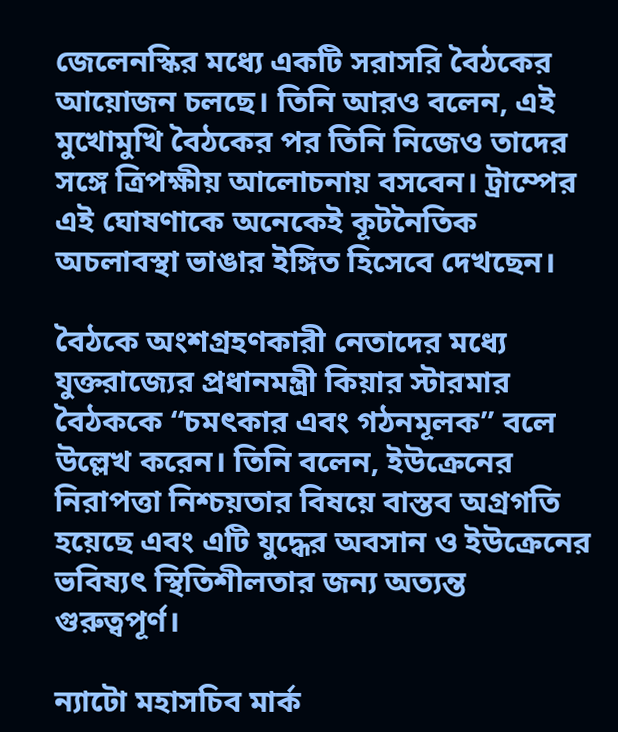জেলেনস্কির মধ্যে একটি সরাসরি বৈঠকের আয়োজন চলছে। তিনি আরও বলেন, এই মুখোমুখি বৈঠকের পর তিনি নিজেও তাদের সঙ্গে ত্রিপক্ষীয় আলোচনায় বসবেন। ট্রাম্পের এই ঘোষণাকে অনেকেই কূটনৈতিক অচলাবস্থা ভাঙার ইঙ্গিত হিসেবে দেখছেন।

বৈঠকে অংশগ্রহণকারী নেতাদের মধ্যে যুক্তরাজ্যের প্রধানমন্ত্রী কিয়ার স্টারমার বৈঠককে “চমৎকার এবং গঠনমূলক” বলে উল্লেখ করেন। তিনি বলেন, ইউক্রেনের নিরাপত্তা নিশ্চয়তার বিষয়ে বাস্তব অগ্রগতি হয়েছে এবং এটি যুদ্ধের অবসান ও ইউক্রেনের ভবিষ্যৎ স্থিতিশীলতার জন্য অত্যন্ত গুরুত্বপূর্ণ।

ন্যাটো মহাসচিব মার্ক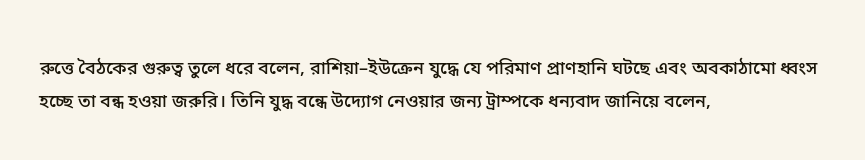রুত্তে বৈঠকের গুরুত্ব তুলে ধরে বলেন, রাশিয়া–ইউক্রেন যুদ্ধে যে পরিমাণ প্রাণহানি ঘটছে এবং অবকাঠামো ধ্বংস হচ্ছে তা বন্ধ হওয়া জরুরি। তিনি যুদ্ধ বন্ধে উদ্যোগ নেওয়ার জন্য ট্রাম্পকে ধন্যবাদ জানিয়ে বলেন,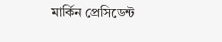মার্কিন প্রেসিডেন্ট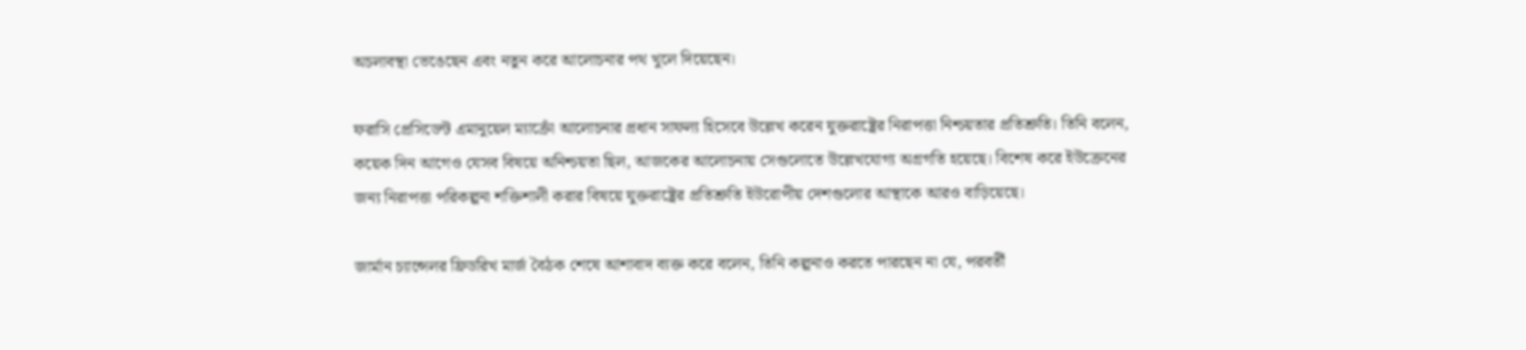অচলাবস্থা ভেঙেছেন এবং নতুন করে আলোচনার পথ খুলে দিয়েছেন।

ফরাসি প্রেসিডেন্ট এমানুয়েল ম্যাক্রোঁ আলোচনার প্রধান সাফল্য হিসেবে উল্লেখ করেন যুক্তরাষ্ট্রের নিরাপত্তা নিশ্চয়তার প্রতিশ্রুতি। তিনি বলেন, কয়েক দিন আগেও যেসব বিষয়ে অনিশ্চয়তা ছিল, আজকের আলোচনায় সেগুলোতে উল্লেখযোগ্য অগ্রগতি হয়েছে। বিশেষ করে ইউক্রেনের জন্য নিরাপত্তা পরিকল্পনা শক্তিশালী করার বিষয়ে যুক্তরাষ্ট্রের প্রতিশ্রুতি ইউরোপীয় দেশগুলোর আস্থাকে আরও বাড়িয়েছে।

জার্মান চ্যান্সেলর ফ্রিডরিখ মার্জ বৈঠক শেষে আশাবাদ ব্যক্ত করে বলেন, তিনি কল্পনাও করতে পারছেন না যে, পরবর্তী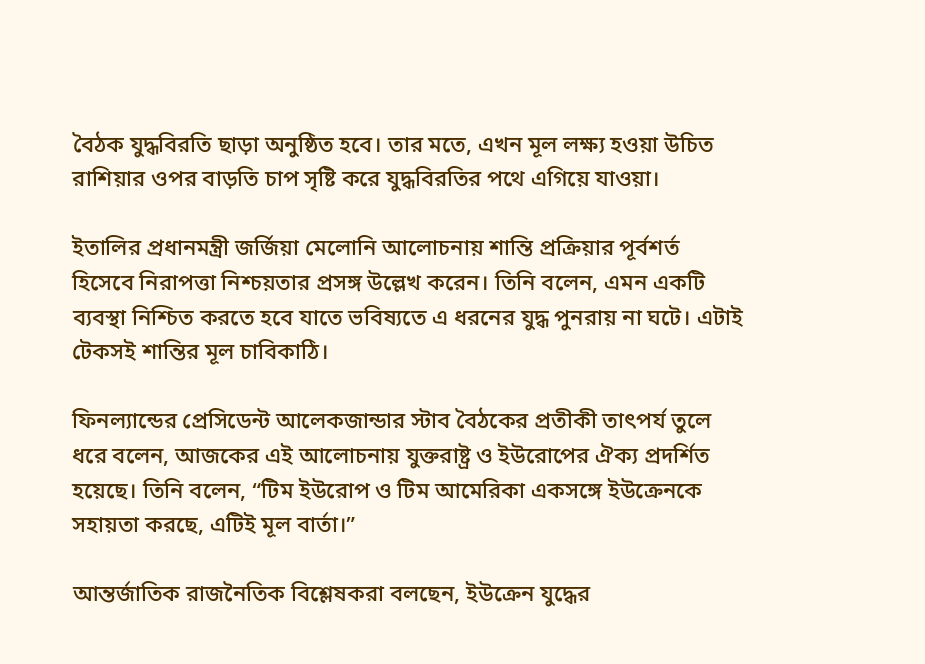বৈঠক যুদ্ধবিরতি ছাড়া অনুষ্ঠিত হবে। তার মতে, এখন মূল লক্ষ্য হওয়া উচিত রাশিয়ার ওপর বাড়তি চাপ সৃষ্টি করে যুদ্ধবিরতির পথে এগিয়ে যাওয়া।

ইতালির প্রধানমন্ত্রী জর্জিয়া মেলোনি আলোচনায় শান্তি প্রক্রিয়ার পূর্বশর্ত হিসেবে নিরাপত্তা নিশ্চয়তার প্রসঙ্গ উল্লেখ করেন। তিনি বলেন, এমন একটি ব্যবস্থা নিশ্চিত করতে হবে যাতে ভবিষ্যতে এ ধরনের যুদ্ধ পুনরায় না ঘটে। এটাই টেকসই শান্তির মূল চাবিকাঠি।

ফিনল্যান্ডের প্রেসিডেন্ট আলেকজান্ডার স্টাব বৈঠকের প্রতীকী তাৎপর্য তুলে ধরে বলেন, আজকের এই আলোচনায় যুক্তরাষ্ট্র ও ইউরোপের ঐক্য প্রদর্শিত হয়েছে। তিনি বলেন, “টিম ইউরোপ ও টিম আমেরিকা একসঙ্গে ইউক্রেনকে সহায়তা করছে, এটিই মূল বার্তা।”

আন্তর্জাতিক রাজনৈতিক বিশ্লেষকরা বলছেন, ইউক্রেন যুদ্ধের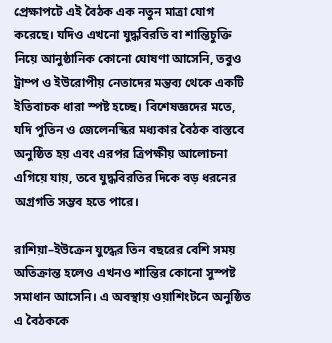প্রেক্ষাপটে এই বৈঠক এক নতুন মাত্রা যোগ করেছে। যদিও এখনো যুদ্ধবিরতি বা শান্তিচুক্তি নিয়ে আনুষ্ঠানিক কোনো ঘোষণা আসেনি, তবুও ট্রাম্প ও ইউরোপীয় নেতাদের মন্তব্য থেকে একটি ইতিবাচক ধারা স্পষ্ট হচ্ছে। বিশেষজ্ঞদের মতে, যদি পুতিন ও জেলেনস্কির মধ্যকার বৈঠক বাস্তবে অনুষ্ঠিত হয় এবং এরপর ত্রিপক্ষীয় আলোচনা এগিয়ে যায়, তবে যুদ্ধবিরতির দিকে বড় ধরনের অগ্রগতি সম্ভব হতে পারে।

রাশিয়া–ইউক্রেন যুদ্ধের তিন বছরের বেশি সময় অতিক্রান্ত হলেও এখনও শান্তির কোনো সুস্পষ্ট সমাধান আসেনি। এ অবস্থায় ওয়াশিংটনে অনুষ্ঠিত এ বৈঠককে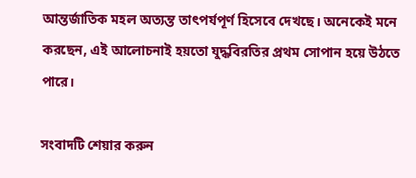আন্তর্জাতিক মহল অত্যন্ত তাৎপর্যপূর্ণ হিসেবে দেখছে। অনেকেই মনে করছেন, এই আলোচনাই হয়তো যুদ্ধবিরতির প্রথম সোপান হয়ে উঠতে পারে।

সংবাদটি শেয়ার করুন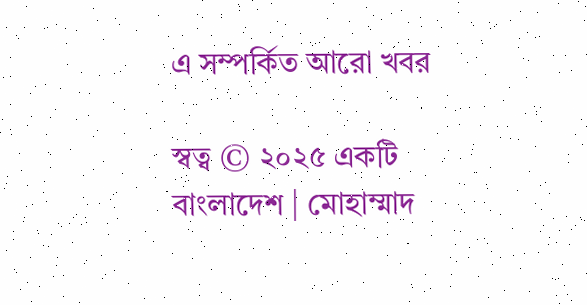এ সম্পর্কিত আরো খবর

স্বত্ব © ২০২৫ একটি বাংলাদেশ | মোহাম্মাদ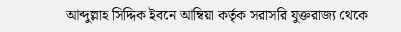আব্দুল্লাহ সিদ্দিক ইবনে আম্বিয়া কর্তৃক সরাসরি যুক্তরাজ্য থেকে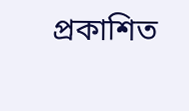প্রকাশিত